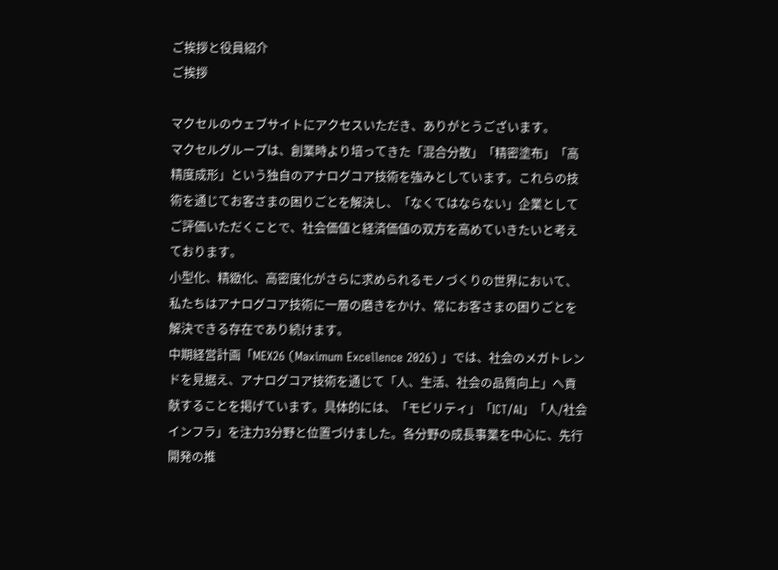ご挨拶と役員紹介
ご挨拶

マクセルのウェブサイトにアクセスいただき、ありがとうございます。
マクセルグループは、創業時より培ってきた「混合分散」「精密塗布」「高精度成形」という独自のアナログコア技術を強みとしています。これらの技術を通じてお客さまの困りごとを解決し、「なくてはならない」企業としてご評価いただくことで、社会価値と経済価値の双方を高めていきたいと考えております。
小型化、精緻化、高密度化がさらに求められるモノづくりの世界において、私たちはアナログコア技術に一層の磨きをかけ、常にお客さまの困りごとを解決できる存在であり続けます。
中期経営計画「MEX26 (Maximum Excellence 2026) 」では、社会のメガトレンドを見据え、アナログコア技術を通じて「人、生活、社会の品質向上」へ貢献することを掲げています。具体的には、「モビリティ」「ICT/AI」「人/社会インフラ」を注力3分野と位置づけました。各分野の成長事業を中心に、先行開発の推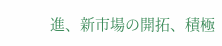進、新市場の開拓、積極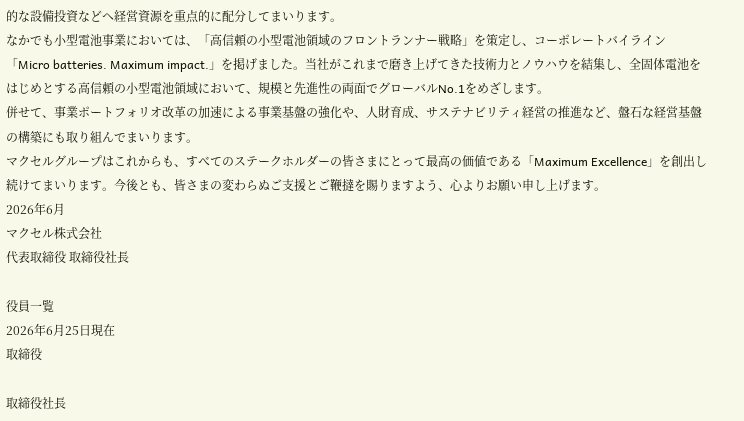的な設備投資などへ経営資源を重点的に配分してまいります。
なかでも小型電池事業においては、「高信頼の小型電池領域のフロントランナー戦略」を策定し、コーポレートバイライン
「Micro batteries. Maximum impact.」を掲げました。当社がこれまで磨き上げてきた技術力とノウハウを結集し、全固体電池をはじめとする高信頼の小型電池領域において、規模と先進性の両面でグローバルNo.1をめざします。
併せて、事業ポートフォリオ改革の加速による事業基盤の強化や、人財育成、サステナビリティ経営の推進など、盤石な経営基盤の構築にも取り組んでまいります。
マクセルグループはこれからも、すべてのステークホルダーの皆さまにとって最高の価値である「Maximum Excellence」を創出し続けてまいります。今後とも、皆さまの変わらぬご支援とご鞭撻を賜りますよう、心よりお願い申し上げます。
2026年6月
マクセル株式会社
代表取締役 取締役社長

役員一覧
2026年6月25日現在
取締役

取締役社長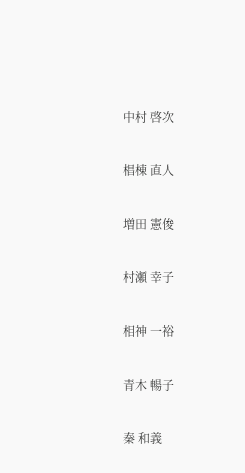中村 啓次

椙棟 直人

増田 憲俊

村瀬 幸子

相神 一裕

青木 暢子

秦 和義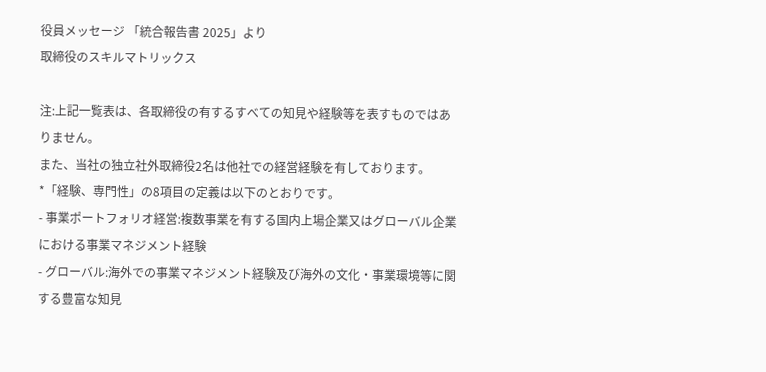役員メッセージ 「統合報告書 2025」より
取締役のスキルマトリックス

注:上記一覧表は、各取締役の有するすべての知見や経験等を表すものではありません。
また、当社の独立社外取締役2名は他社での経営経験を有しております。
*「経験、専門性」の8項目の定義は以下のとおりです。
- 事業ポートフォリオ経営:複数事業を有する国内上場企業又はグローバル企業における事業マネジメント経験
- グローバル:海外での事業マネジメント経験及び海外の文化・事業環境等に関する豊富な知見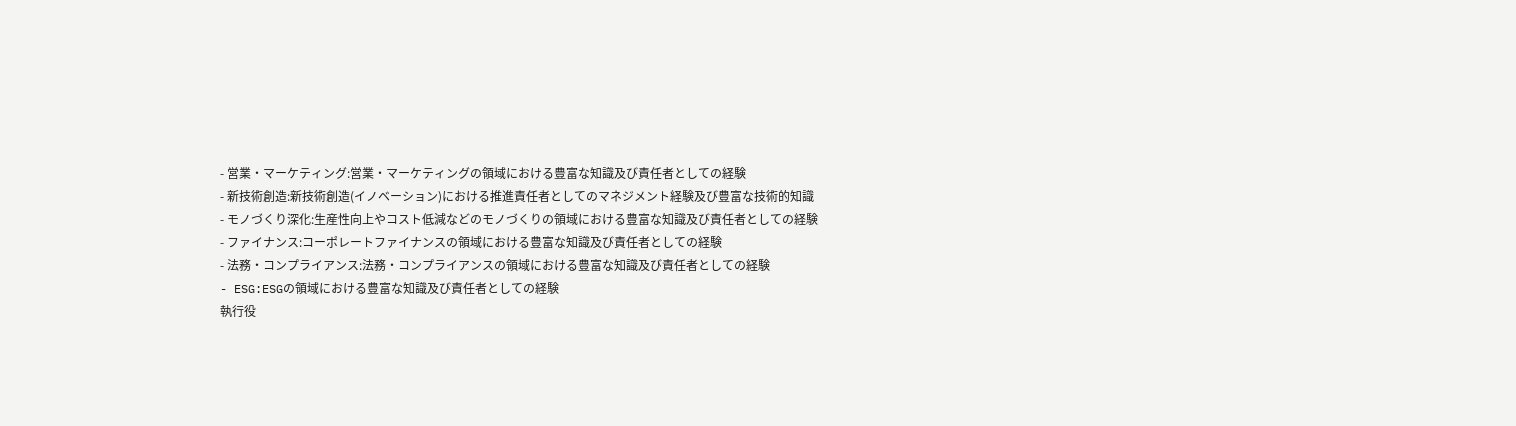- 営業・マーケティング:営業・マーケティングの領域における豊富な知識及び責任者としての経験
- 新技術創造:新技術創造(イノベーション)における推進責任者としてのマネジメント経験及び豊富な技術的知識
- モノづくり深化:生産性向上やコスト低減などのモノづくりの領域における豊富な知識及び責任者としての経験
- ファイナンス:コーポレートファイナンスの領域における豊富な知識及び責任者としての経験
- 法務・コンプライアンス:法務・コンプライアンスの領域における豊富な知識及び責任者としての経験
- ESG:ESGの領域における豊富な知識及び責任者としての経験
執行役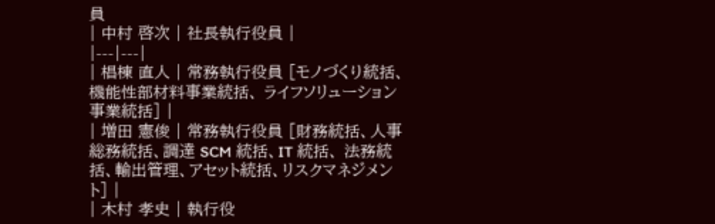員
| 中村 啓次 | 社長執行役員 |
|---|---|
| 椙棟 直人 | 常務執行役員 [モノづくり統括、機能性部材料事業統括、 ライフソリューション事業統括] |
| 増田 憲俊 | 常務執行役員 [財務統括、人事総務統括、調達 SCM 統括、IT 統括、 法務統括、輸出管理、アセット統括、リスクマネジメント] |
| 木村 孝史 | 執行役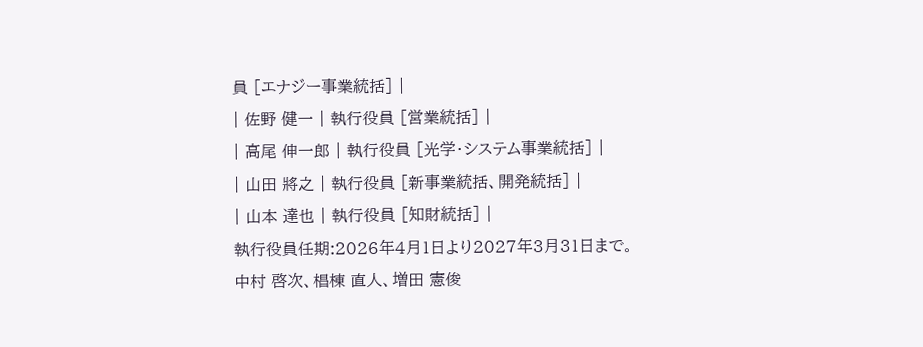員 [エナジー事業統括] |
| 佐野 健一 | 執行役員 [営業統括] |
| 高尾 伸一郎 | 執行役員 [光学・システム事業統括] |
| 山田 將之 | 執行役員 [新事業統括、開発統括] |
| 山本 達也 | 執行役員 [知財統括] |
執行役員任期:2026年4月1日より2027年3月31日まで。
中村 啓次、椙棟 直人、増田 憲俊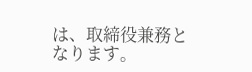は、取締役兼務となります。